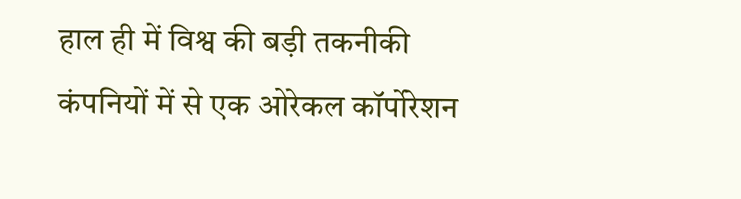हाल ही में विश्व की बड़ी तकनीकी कंपनियों में से एक ओरेकल कॉर्पोरेशन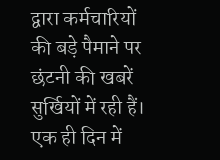द्वारा कर्मचारियों की बड़े पैमाने पर छंटनी की खबरें सुर्खियों में रही हैं। एक ही दिन में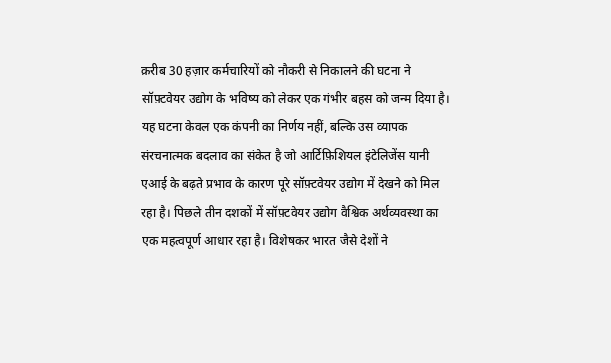क़रीब 30 हज़ार कर्मचारियों को नौकरी से निकालने की घटना ने सॉफ़्टवेयर उद्योग के भविष्य को लेकर एक गंभीर बहस को जन्म दिया है। यह घटना केवल एक कंपनी का निर्णय नहीं, बल्कि उस व्यापक संरचनात्मक बदलाव का संकेत है जो आर्टिफ़िशियल इंटेलिजेंस यानी एआई के बढ़ते प्रभाव के कारण पूरे सॉफ़्टवेयर उद्योग में देखने को मिल रहा है। पिछले तीन दशकों में सॉफ़्टवेयर उद्योग वैश्विक अर्थव्यवस्था का एक महत्वपूर्ण आधार रहा है। विशेषकर भारत जैसे देशों ने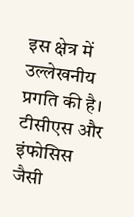इस क्षेत्र में उल्लेखनीय प्रगति की है। टीसीएस और इंफोसिस जैसी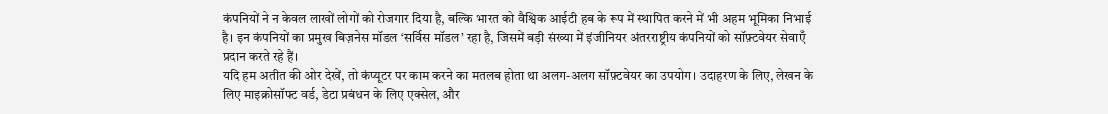कंपनियों ने न केवल लाखों लोगों को रोजगार दिया है, बल्कि भारत को वैश्विक आईटी हब के रूप में स्थापित करने में भी अहम भूमिका निभाई है। इन कंपनियों का प्रमुख बिज़नेस मॉडल ‘सर्विस मॉडल’ रहा है, जिसमें बड़ी संख्या में इंजीनियर अंतरराष्ट्रीय कंपनियों को सॉफ़्टवेयर सेवाएँ प्रदान करते रहे हैं।
यदि हम अतीत की ओर देखें, तो कंप्यूटर पर काम करने का मतलब होता था अलग-अलग सॉफ़्टवेयर का उपयोग। उदाहरण के लिए, लेखन के लिए माइक्रोसॉफ्ट वर्ड, डेटा प्रबंधन के लिए एक्सेल, और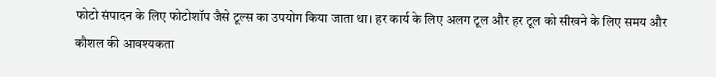फोटो संपादन के लिए फोटोशॉप जैसे टूल्स का उपयोग किया जाता था। हर कार्य के लिए अलग टूल और हर टूल को सीखने के लिए समय और कौशल की आवश्यकता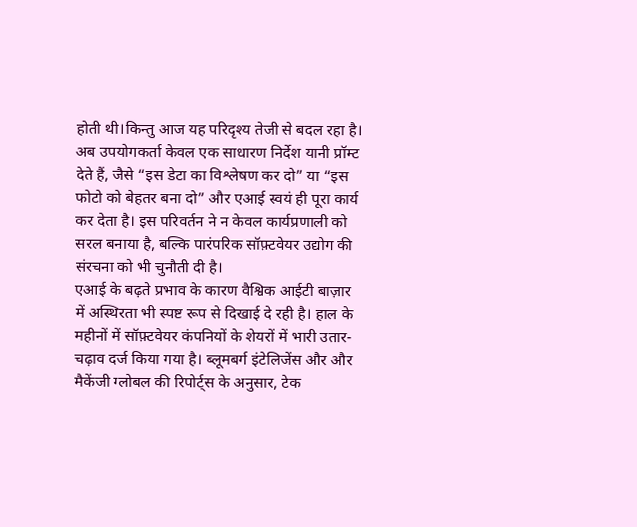होती थी।किन्तु आज यह परिदृश्य तेजी से बदल रहा है। अब उपयोगकर्ता केवल एक साधारण निर्देश यानी प्रॉम्ट देते हैं, जैसे “इस डेटा का विश्लेषण कर दो” या “इस फोटो को बेहतर बना दो” और एआई स्वयं ही पूरा कार्य कर देता है। इस परिवर्तन ने न केवल कार्यप्रणाली को सरल बनाया है, बल्कि पारंपरिक सॉफ़्टवेयर उद्योग की संरचना को भी चुनौती दी है।
एआई के बढ़ते प्रभाव के कारण वैश्विक आईटी बाज़ार में अस्थिरता भी स्पष्ट रूप से दिखाई दे रही है। हाल के महीनों में सॉफ़्टवेयर कंपनियों के शेयरों में भारी उतार-चढ़ाव दर्ज किया गया है। ब्लूमबर्ग इंटेलिजेंस और और मैकेंजी ग्लोबल की रिपोर्ट्स के अनुसार, टेक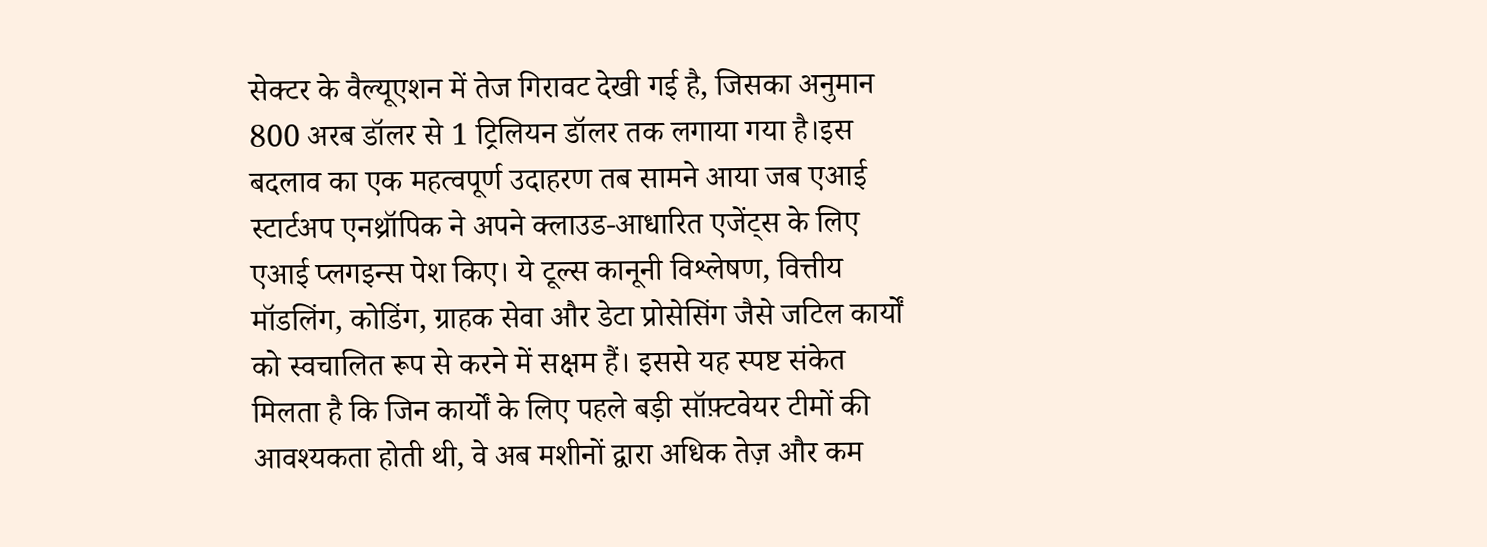सेक्टर के वैल्यूएशन में तेज गिरावट देखी गई है, जिसका अनुमान 800 अरब डॉलर से 1 ट्रिलियन डॉलर तक लगाया गया है।इस बदलाव का एक महत्वपूर्ण उदाहरण तब सामने आया जब एआई स्टार्टअप एनथ्रॉपिक ने अपने क्लाउड-आधारित एजेंट्स के लिए एआई प्लगइन्स पेश किए। ये टूल्स कानूनी विश्लेषण, वित्तीय मॉडलिंग, कोडिंग, ग्राहक सेवा और डेटा प्रोसेसिंग जैसे जटिल कार्यों को स्वचालित रूप से करने में सक्षम हैं। इससे यह स्पष्ट संकेत मिलता है कि जिन कार्यों के लिए पहले बड़ी सॉफ़्टवेयर टीमों की आवश्यकता होती थी, वे अब मशीनों द्वारा अधिक तेज़ और कम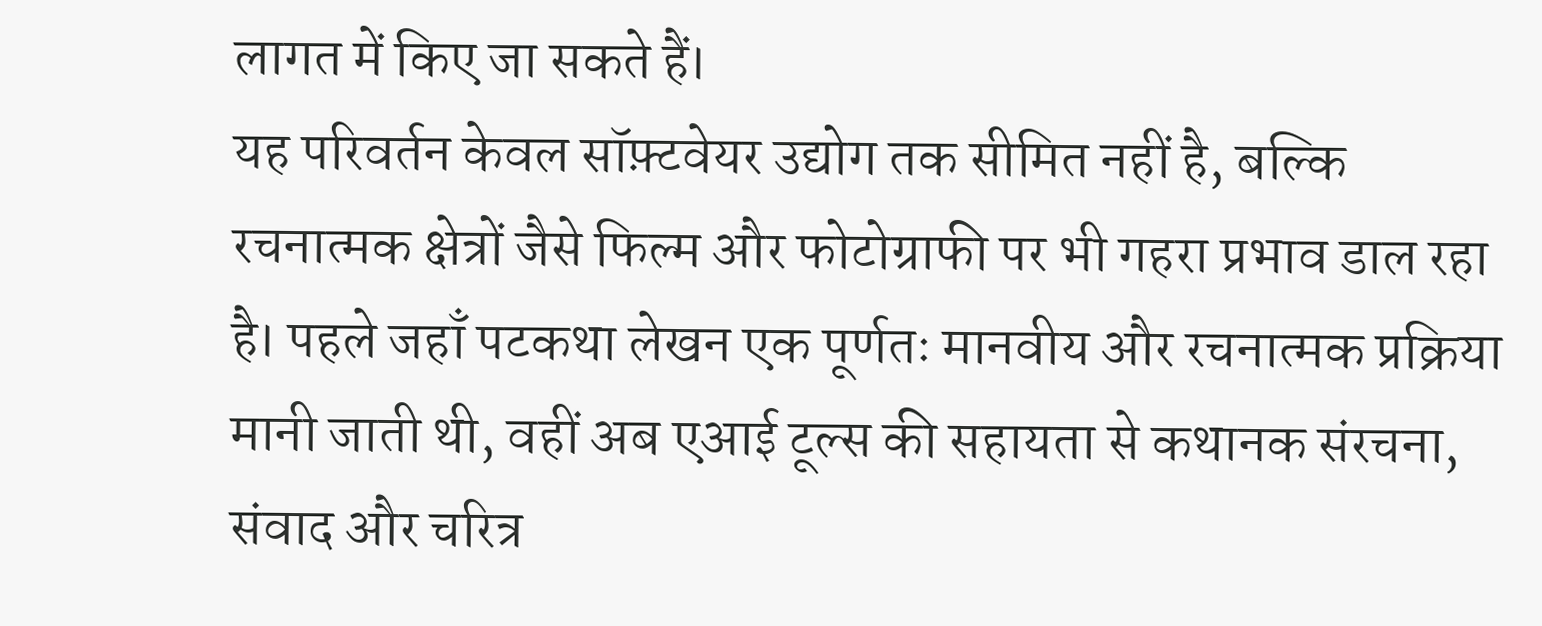लागत में किए जा सकते हैं।
यह परिवर्तन केवल सॉफ़्टवेयर उद्योग तक सीमित नहीं है, बल्कि रचनात्मक क्षेत्रों जैसे फिल्म और फोटोग्राफी पर भी गहरा प्रभाव डाल रहा है। पहले जहाँ पटकथा लेखन एक पूर्णतः मानवीय और रचनात्मक प्रक्रिया मानी जाती थी, वहीं अब एआई टूल्स की सहायता से कथानक संरचना, संवाद और चरित्र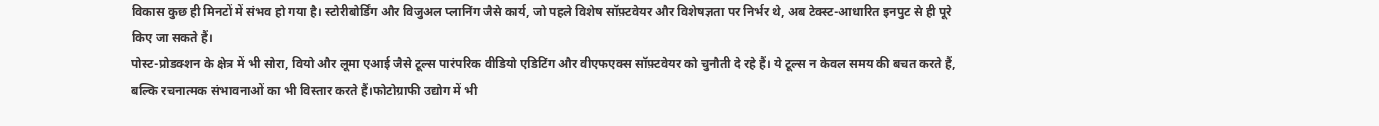विकास कुछ ही मिनटों में संभव हो गया है। स्टोरीबोर्डिंग और विजुअल प्लानिंग जैसे कार्य, जो पहले विशेष सॉफ़्टवेयर और विशेषज्ञता पर निर्भर थे, अब टेक्स्ट-आधारित इनपुट से ही पूरे किए जा सकते हैं।
पोस्ट-प्रोडक्शन के क्षेत्र में भी सोरा, वियो और लूमा एआई जैसे टूल्स पारंपरिक वीडियो एडिटिंग और वीएफएक्स सॉफ़्टवेयर को चुनौती दे रहे हैं। ये टूल्स न केवल समय की बचत करते हैं, बल्कि रचनात्मक संभावनाओं का भी विस्तार करते हैं।फोटोग्राफी उद्योग में भी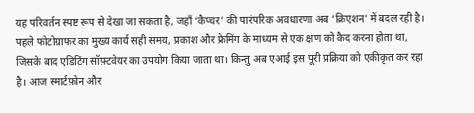यह परिवर्तन स्पष्ट रूप से देखा जा सकता है, जहाँ ‘कैप्चर’ की पारंपरिक अवधारणा अब ‘क्रिएशन’ में बदल रही है। पहले फोटोग्राफर का मुख्य कार्य सही समय, प्रकाश और फ्रेमिंग के माध्यम से एक क्षण को कैद करना होता था, जिसके बाद एडिटिंग सॉफ़्टवेयर का उपयोग किया जाता था। किन्तु अब एआई इस पूरी प्रक्रिया को एकीकृत कर रहा है। आज स्मार्टफ़ोन और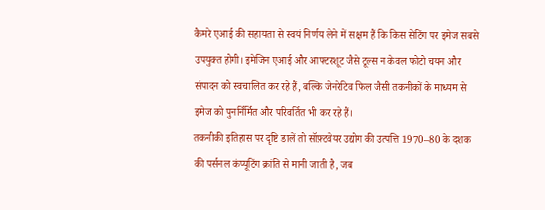कैमरे एआई की सहायता से स्वयं निर्णय लेने में सक्षम हैं कि किस सेटिंग पर इमेज सबसे उपयुक्त होगी। इमेजिन एआई और आफ्टरशूट जैसे टूल्स न केवल फोटो चयन और संपादन को स्वचालित कर रहे हैं, बल्कि जेनरेटिव फिल जैसी तकनीकों के माध्यम से इमेज को पुनर्निर्मित और परिवर्तित भी कर रहे हैं।
तकनीकी इतिहास पर दृष्टि डालें तो सॉफ़्टवेयर उद्योग की उत्पत्ति 1970–80 के दशक की पर्सनल कंप्यूटिंग क्रांति से मानी जाती है, जब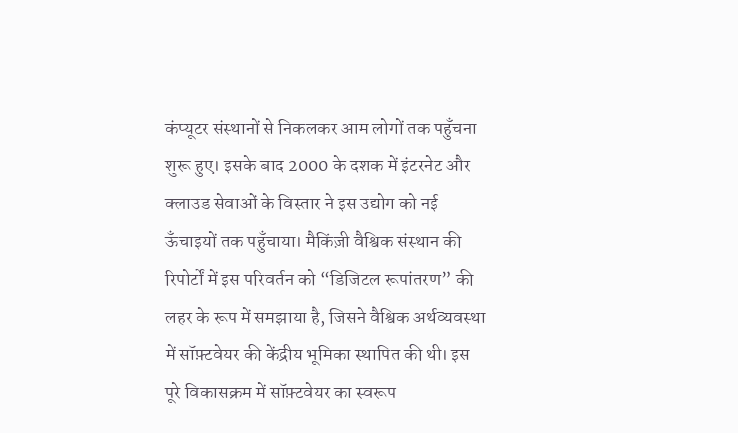कंप्यूटर संस्थानों से निकलकर आम लोगों तक पहुँचना शुरू हुए। इसके बाद 2000 के दशक में इंटरनेट और क्लाउड सेवाओं के विस्तार ने इस उद्योग को नई ऊँचाइयों तक पहुँचाया। मैकिंज़ी वैश्विक संस्थान की रिपोर्टों में इस परिवर्तन को “डिजिटल रूपांतरण” की लहर के रूप में समझाया है, जिसने वैश्विक अर्थव्यवस्था में सॉफ़्टवेयर की केंद्रीय भूमिका स्थापित की थी। इस पूरे विकासक्रम में सॉफ़्टवेयर का स्वरूप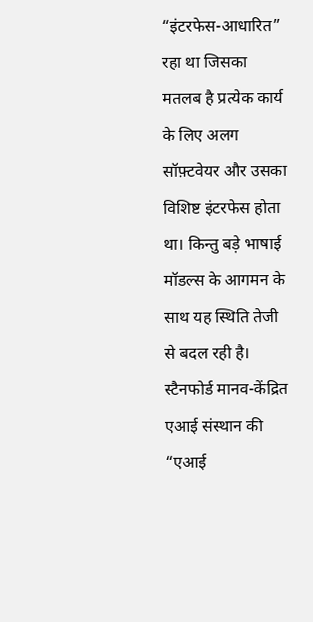“इंटरफेस-आधारित” रहा था जिसका मतलब है प्रत्येक कार्य के लिए अलग सॉफ़्टवेयर और उसका विशिष्ट इंटरफेस होता था। किन्तु बड़े भाषाई मॉडल्स के आगमन के साथ यह स्थिति तेजी से बदल रही है। स्टैनफोर्ड मानव-केंद्रित एआई संस्थान की “एआई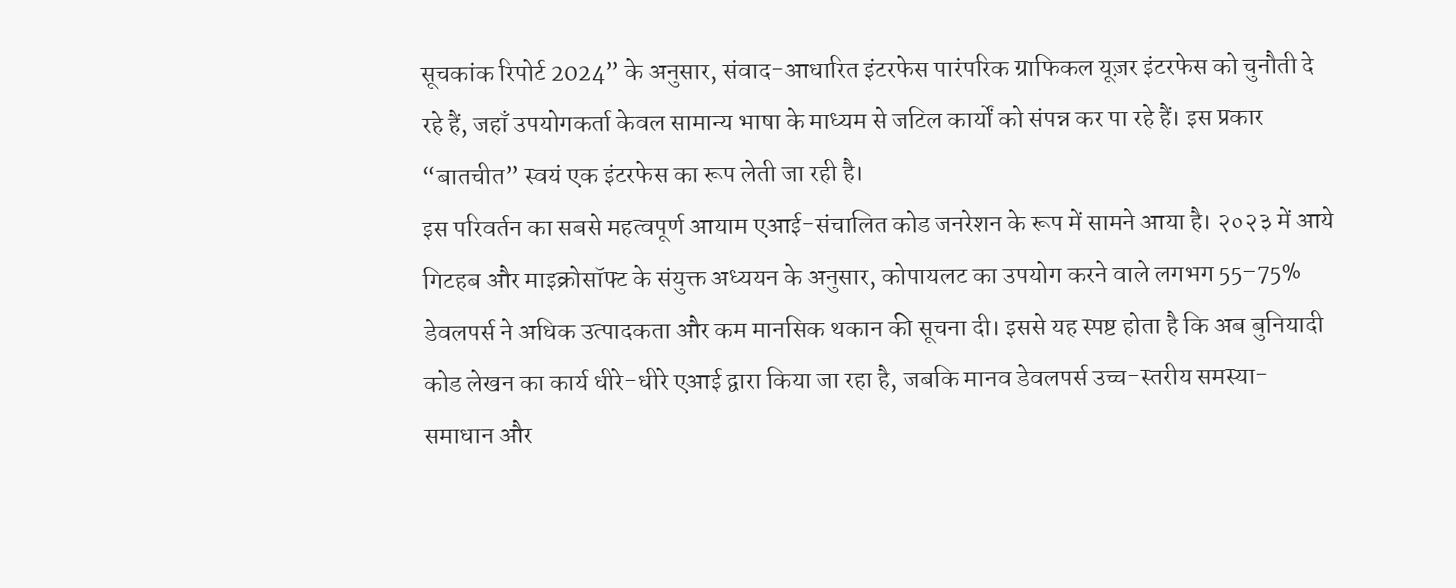सूचकांक रिपोर्ट 2024” के अनुसार, संवाद-आधारित इंटरफेस पारंपरिक ग्राफिकल यूज़र इंटरफेस को चुनौती दे रहे हैं, जहाँ उपयोगकर्ता केवल सामान्य भाषा के माध्यम से जटिल कार्यों को संपन्न कर पा रहे हैं। इस प्रकार “बातचीत” स्वयं एक इंटरफेस का रूप लेती जा रही है।
इस परिवर्तन का सबसे महत्वपूर्ण आयाम एआई-संचालित कोड जनरेशन के रूप में सामने आया है। २०२३ में आये गिटहब और माइक्रोसॉफ्ट के संयुक्त अध्ययन के अनुसार, कोपायलट का उपयोग करने वाले लगभग 55–75% डेवलपर्स ने अधिक उत्पादकता और कम मानसिक थकान की सूचना दी। इससे यह स्पष्ट होता है कि अब बुनियादी कोड लेखन का कार्य धीरे-धीरे एआई द्वारा किया जा रहा है, जबकि मानव डेवलपर्स उच्च-स्तरीय समस्या-समाधान और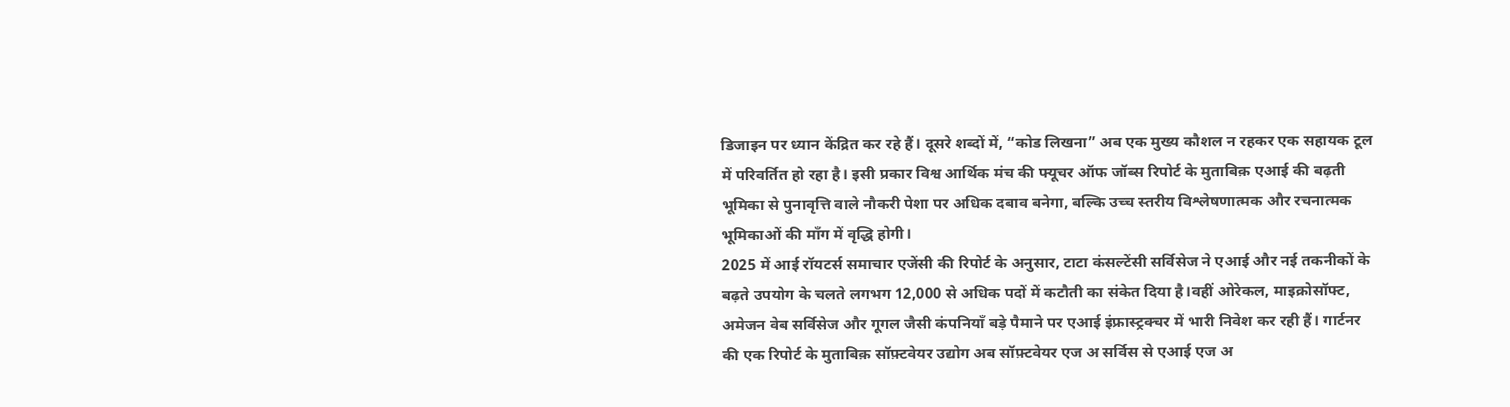डिजाइन पर ध्यान केंद्रित कर रहे हैं। दूसरे शब्दों में, “कोड लिखना” अब एक मुख्य कौशल न रहकर एक सहायक टूल में परिवर्तित हो रहा है। इसी प्रकार विश्व आर्थिक मंच की फ्यूचर ऑफ जॉब्स रिपोर्ट के मुताबिक़ एआई की बढ़ती भूमिका से पुनावृत्ति वाले नौकरी पेशा पर अधिक दबाव बनेगा, बल्कि उच्च स्तरीय विश्लेषणात्मक और रचनात्मक भूमिकाओं की माँग में वृद्धि होगी।
2025 में आई रॉयटर्स समाचार एजेंसी की रिपोर्ट के अनुसार, टाटा कंसल्टेंसी सर्विसेज ने एआई और नई तकनीकों के बढ़ते उपयोग के चलते लगभग 12,000 से अधिक पदों में कटौती का संकेत दिया है।वहीं ओरेकल, माइक्रोसॉफ्ट, अमेजन वेब सर्विसेज और गूगल जैसी कंपनियाँ बड़े पैमाने पर एआई इंफ्रास्ट्रक्चर में भारी निवेश कर रही हैं। गार्टनर की एक रिपोर्ट के मुताबिक़ सॉफ़्टवेयर उद्योग अब सॉफ़्टवेयर एज अ सर्विस से एआई एज अ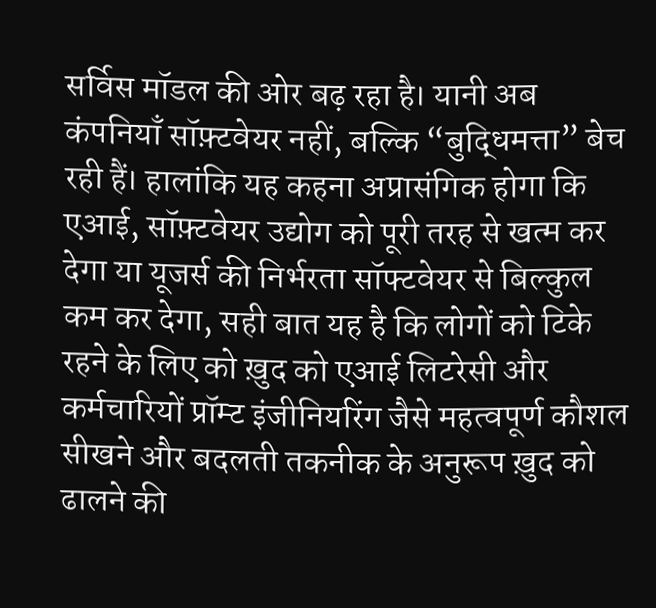सर्विस मॉडल की ओर बढ़ रहा है। यानी अब कंपनियाँ सॉफ़्टवेयर नहीं, बल्कि “बुद्धिमत्ता” बेच रही हैं। हालांकि यह कहना अप्रासंगिक होगा कि एआई, सॉफ़्टवेयर उद्योग को पूरी तरह से खत्म कर देगा या यूजर्स की निर्भरता सॉफ्टवेयर से बिल्कुल कम कर देगा, सही बात यह है कि लोगों को टिके रहने के लिए को ख़ुद को एआई लिटरेसी और कर्मचारियों प्रॉम्ट इंजीनियरिंग जैसे महत्वपूर्ण कौशल सीखने और बदलती तकनीक के अनुरूप ख़ुद को ढालने की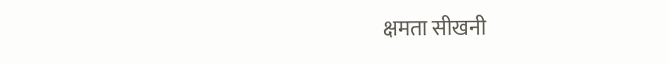क्षमता सीखनी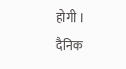होगी ।
दैनिक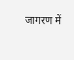जागरण में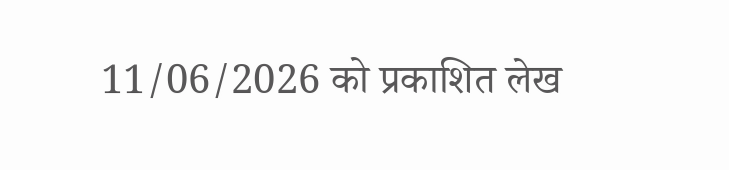11/06/2026 को प्रकाशित लेख